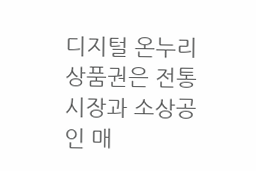디지털 온누리상품권은 전통시장과 소상공인 매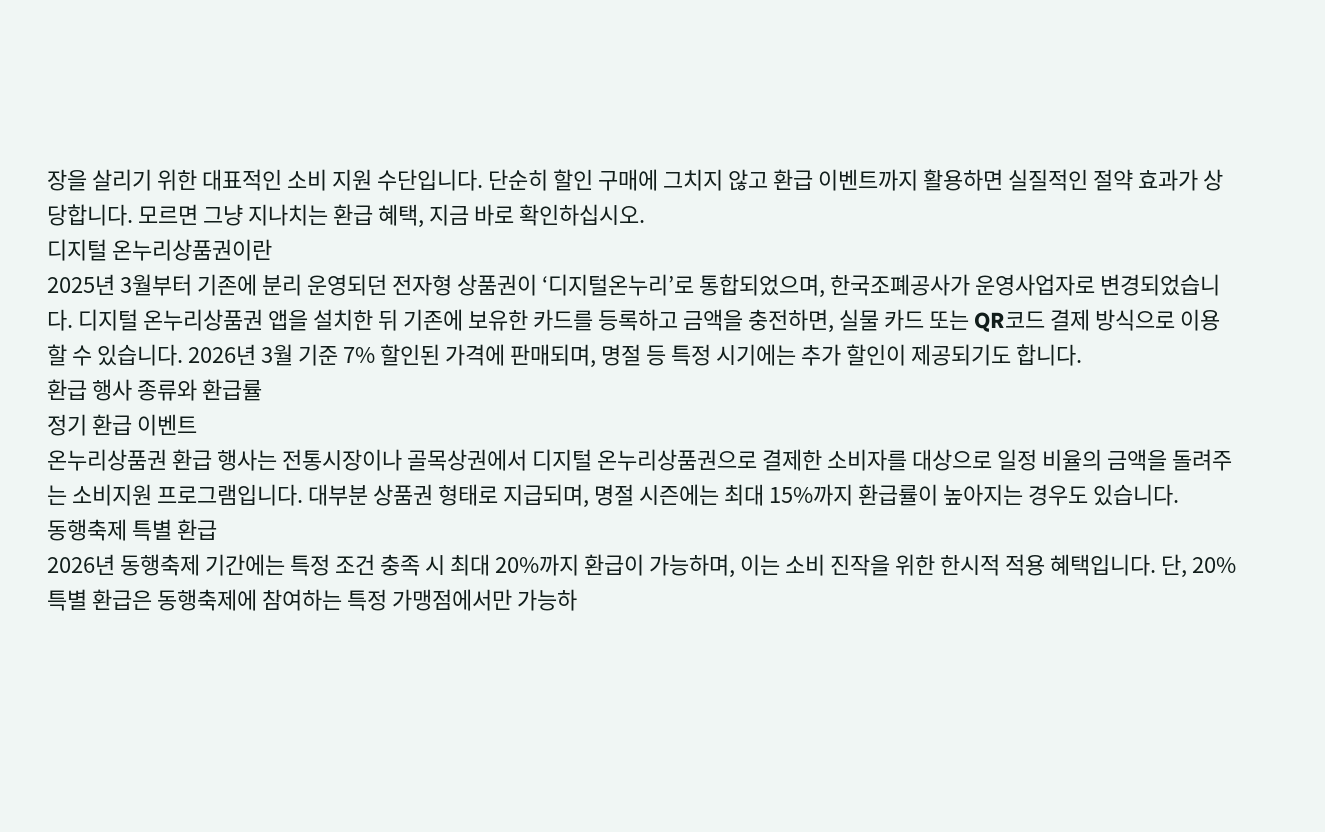장을 살리기 위한 대표적인 소비 지원 수단입니다. 단순히 할인 구매에 그치지 않고 환급 이벤트까지 활용하면 실질적인 절약 효과가 상당합니다. 모르면 그냥 지나치는 환급 혜택, 지금 바로 확인하십시오.
디지털 온누리상품권이란
2025년 3월부터 기존에 분리 운영되던 전자형 상품권이 ‘디지털온누리’로 통합되었으며, 한국조폐공사가 운영사업자로 변경되었습니다. 디지털 온누리상품권 앱을 설치한 뒤 기존에 보유한 카드를 등록하고 금액을 충전하면, 실물 카드 또는 QR코드 결제 방식으로 이용할 수 있습니다. 2026년 3월 기준 7% 할인된 가격에 판매되며, 명절 등 특정 시기에는 추가 할인이 제공되기도 합니다.
환급 행사 종류와 환급률
정기 환급 이벤트
온누리상품권 환급 행사는 전통시장이나 골목상권에서 디지털 온누리상품권으로 결제한 소비자를 대상으로 일정 비율의 금액을 돌려주는 소비지원 프로그램입니다. 대부분 상품권 형태로 지급되며, 명절 시즌에는 최대 15%까지 환급률이 높아지는 경우도 있습니다.
동행축제 특별 환급
2026년 동행축제 기간에는 특정 조건 충족 시 최대 20%까지 환급이 가능하며, 이는 소비 진작을 위한 한시적 적용 혜택입니다. 단, 20% 특별 환급은 동행축제에 참여하는 특정 가맹점에서만 가능하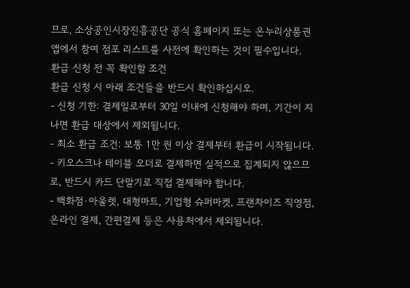므로, 소상공인시장진흥공단 공식 홈페이지 또는 온누리상품권 앱에서 참여 점포 리스트를 사전에 확인하는 것이 필수입니다.
환급 신청 전 꼭 확인할 조건
환급 신청 시 아래 조건들을 반드시 확인하십시오.
- 신청 기한: 결제일로부터 30일 이내에 신청해야 하며, 기간이 지나면 환급 대상에서 제외됩니다.
- 최소 환급 조건: 보통 1만 원 이상 결제부터 환급이 시작됩니다.
- 키오스크나 테이블 오더로 결제하면 실적으로 집계되지 않으므로, 반드시 카드 단말기로 직접 결제해야 합니다.
- 백화점·아울렛, 대형마트, 기업형 슈퍼마켓, 프랜차이즈 직영점, 온라인 결제, 간편결제 등은 사용처에서 제외됩니다.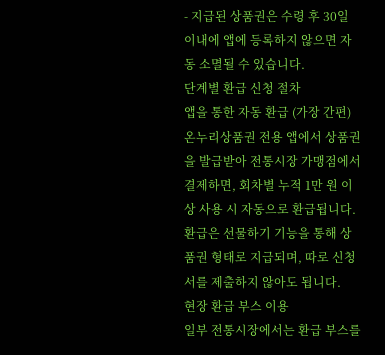- 지급된 상품권은 수령 후 30일 이내에 앱에 등록하지 않으면 자동 소멸될 수 있습니다.
단계별 환급 신청 절차
앱을 통한 자동 환급 (가장 간편)
온누리상품권 전용 앱에서 상품권을 발급받아 전통시장 가맹점에서 결제하면, 회차별 누적 1만 원 이상 사용 시 자동으로 환급됩니다. 환급은 선물하기 기능을 통해 상품권 형태로 지급되며, 따로 신청서를 제출하지 않아도 됩니다.
현장 환급 부스 이용
일부 전통시장에서는 환급 부스를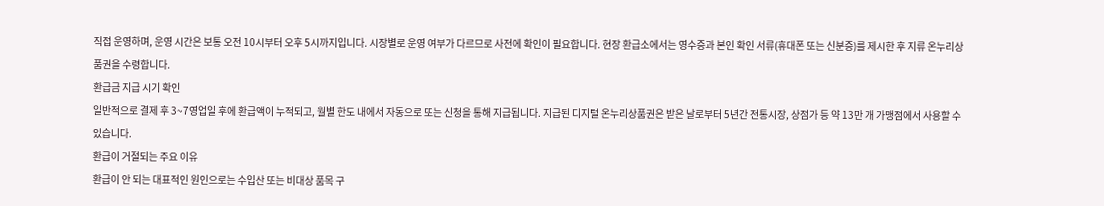직접 운영하며, 운영 시간은 보통 오전 10시부터 오후 5시까지입니다. 시장별로 운영 여부가 다르므로 사전에 확인이 필요합니다. 현장 환급소에서는 영수증과 본인 확인 서류(휴대폰 또는 신분증)를 제시한 후 지류 온누리상품권을 수령합니다.
환급금 지급 시기 확인
일반적으로 결제 후 3~7영업일 후에 환급액이 누적되고, 월별 한도 내에서 자동으로 또는 신청을 통해 지급됩니다. 지급된 디지털 온누리상품권은 받은 날로부터 5년간 전통시장, 상점가 등 약 13만 개 가맹점에서 사용할 수 있습니다.
환급이 거절되는 주요 이유
환급이 안 되는 대표적인 원인으로는 수입산 또는 비대상 품목 구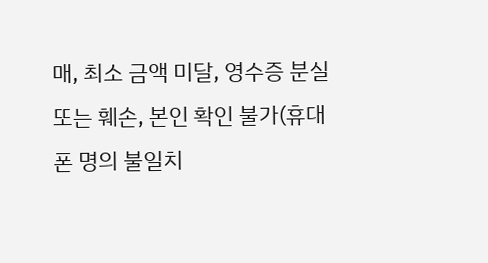매, 최소 금액 미달, 영수증 분실 또는 훼손, 본인 확인 불가(휴대폰 명의 불일치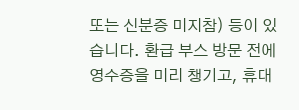또는 신분증 미지참) 등이 있습니다. 환급 부스 방문 전에 영수증을 미리 챙기고, 휴대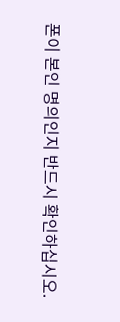폰이 본인 명의인지 반드시 확인하십시오.